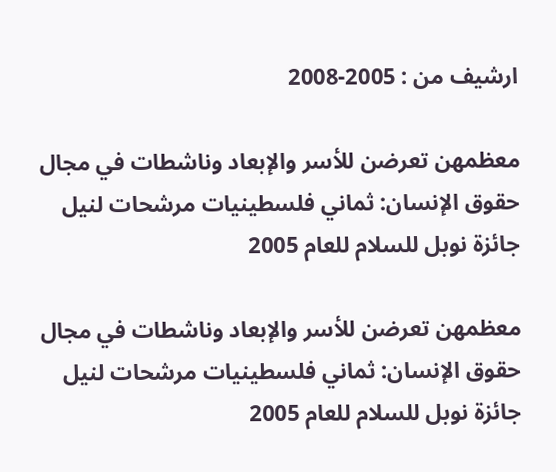ارشيف من : 2005-2008

معظمهن تعرضن للأسر والإبعاد وناشطات في مجال حقوق الإنسان: ثماني فلسطينيات مرشحات لنيل جائزة نوبل للسلام للعام 2005

معظمهن تعرضن للأسر والإبعاد وناشطات في مجال حقوق الإنسان: ثماني فلسطينيات مرشحات لنيل جائزة نوبل للسلام للعام 2005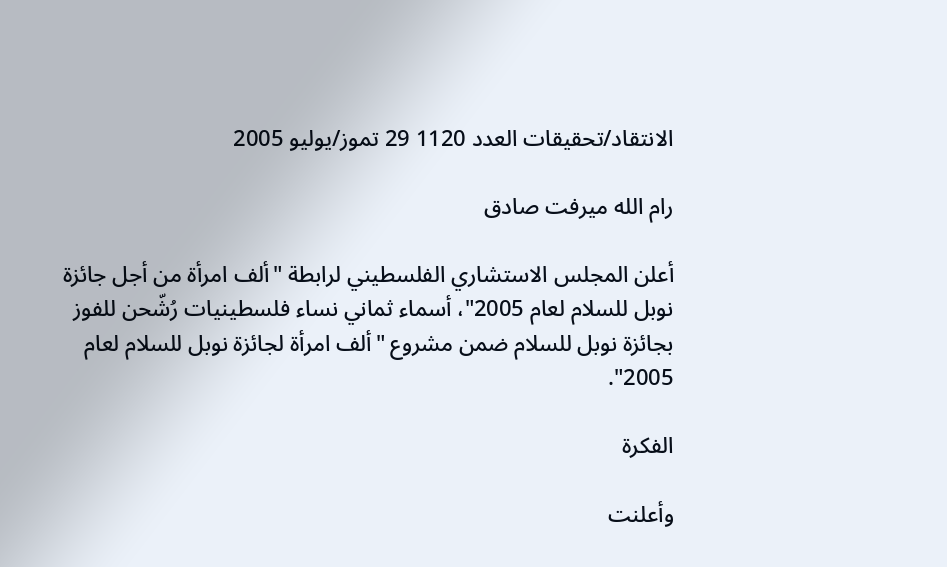الانتقاد/تحقيقات العدد 1120 29 تموز/يوليو 2005

رام الله ميرفت صادق

أعلن المجلس الاستشاري الفلسطيني لرابطة "ألف امرأة من أجل جائزة نوبل للسلام لعام 2005"، أسماء ثماني نساء فلسطينيات رُشّحن للفوز بجائزة نوبل للسلام ضمن مشروع "ألف امرأة لجائزة نوبل للسلام لعام 2005".

الفكرة

وأعلنت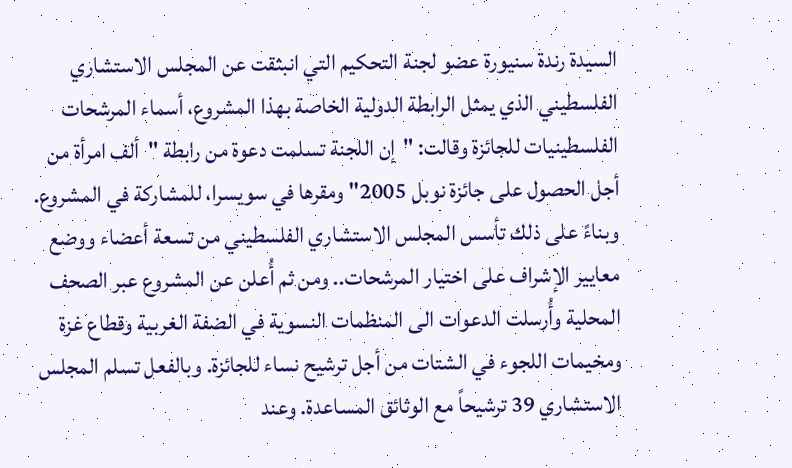السيدة رندة سنيورة عضو لجنة التحكيم التي انبثقت عن المجلس الاستشاري الفلسطيني الذي يمثل الرابطة الدولية الخاصة بهذا المشروع، أسماء المرشحات الفلسطينيات للجائزة وقالت: "إن اللجنة تسلمت دعوة من رابطة "ألف امرأة من أجل الحصول على جائزة نوبل 2005" ومقرها في سويسرا، للمشاركة في المشروع. وبناءً على ذلك تأسس المجلس الاستشاري الفلسطيني من تسعة أعضاء ووضع معايير الإشراف على اختيار المرشحات.. ومن ثم أُعلن عن المشروع عبر الصحف المحلية وأُرسلت الدعوات الى المنظمات النسوية في الضفة الغربية وقطاع غزة ومخيمات اللجوء في الشتات من أجل ترشيح نساء للجائزة. وبالفعل تسلم المجلس الاستشاري 39 ترشيحاً مع الوثائق المساعدة. وعند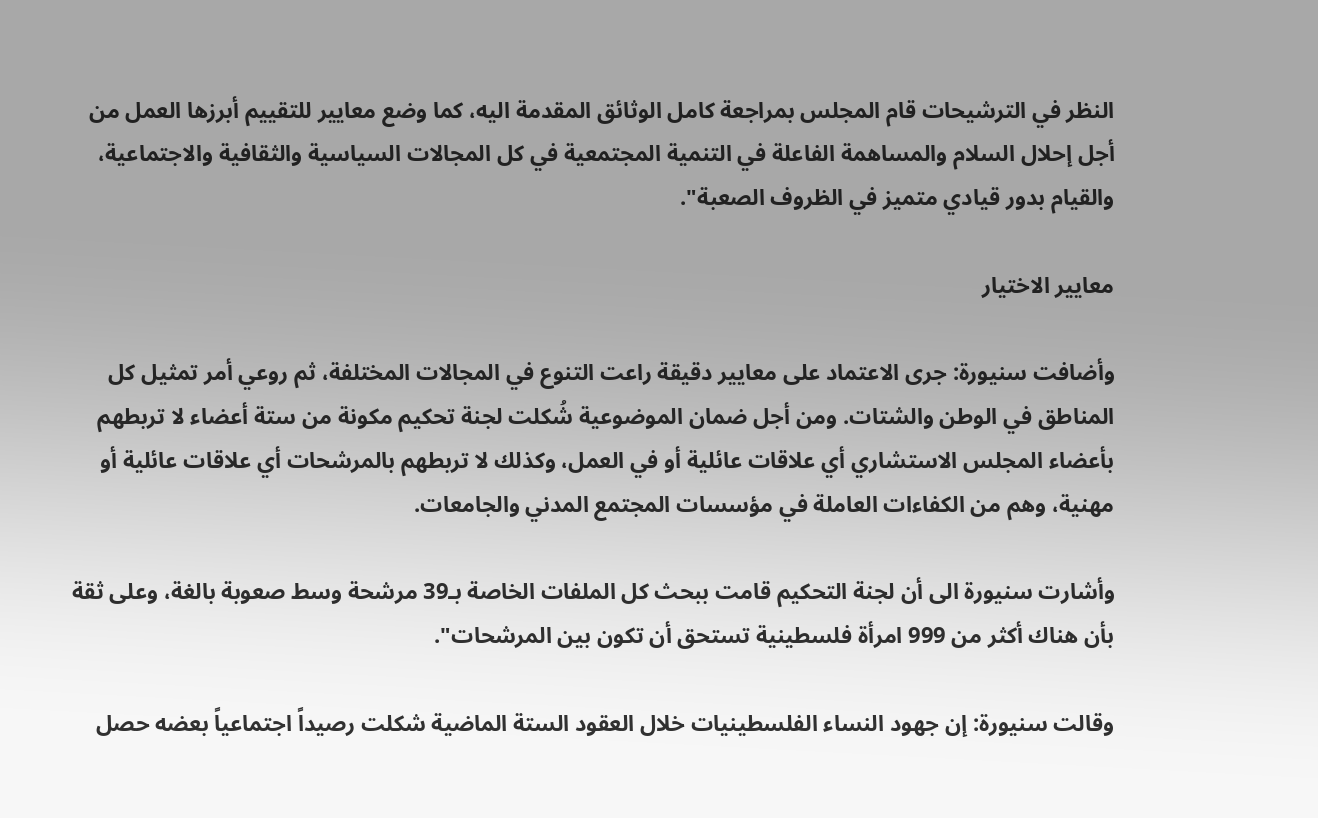النظر في الترشيحات قام المجلس بمراجعة كامل الوثائق المقدمة اليه، كما وضع معايير للتقييم أبرزها العمل من أجل إحلال السلام والمساهمة الفاعلة في التنمية المجتمعية في كل المجالات السياسية والثقافية والاجتماعية، والقيام بدور قيادي متميز في الظروف الصعبة".

معايير الاختيار

وأضافت سنيورة: جرى الاعتماد على معايير دقيقة راعت التنوع في المجالات المختلفة، ثم روعي أمر تمثيل كل المناطق في الوطن والشتات. ومن أجل ضمان الموضوعية شُكلت لجنة تحكيم مكونة من ستة أعضاء لا تربطهم بأعضاء المجلس الاستشاري أي علاقات عائلية أو في العمل، وكذلك لا تربطهم بالمرشحات أي علاقات عائلية أو مهنية، وهم من الكفاءات العاملة في مؤسسات المجتمع المدني والجامعات.

وأشارت سنيورة الى أن لجنة التحكيم قامت ببحث كل الملفات الخاصة بـ39 مرشحة وسط صعوبة بالغة، وعلى ثقة بأن هناك أكثر من 999 امرأة فلسطينية تستحق أن تكون بين المرشحات".

وقالت سنيورة: إن جهود النساء الفلسطينيات خلال العقود الستة الماضية شكلت رصيداً اجتماعياً بعضه حصل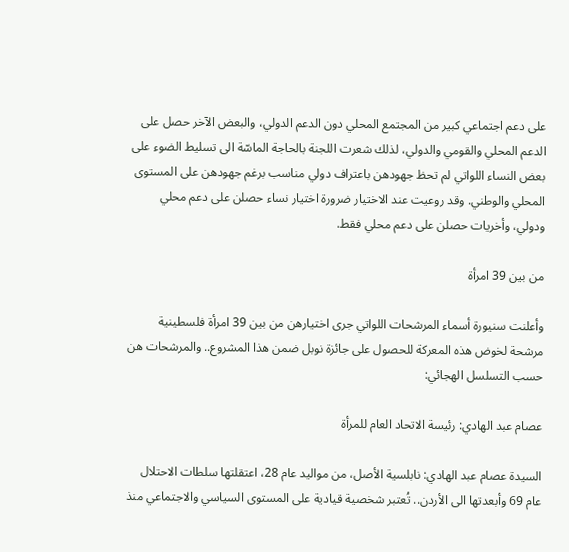على دعم اجتماعي كبير من المجتمع المحلي دون الدعم الدولي، والبعض الآخر حصل على الدعم المحلي والقومي والدولي، لذلك شعرت اللجنة بالحاجة الماسّة الى تسليط الضوء على بعض النساء اللواتي لم تحظ جهودهن باعتراف دولي مناسب برغم جهودهن على المستوى المحلي والوطني. وقد روعيت عند الاختيار ضرورة اختيار نساء حصلن على دعم محلي ودولي، وأخريات حصلن على دعم محلي فقط.

من بين 39 امرأة

وأعلنت سنيورة أسماء المرشحات اللواتي جرى اختيارهن من بين 39 امرأة فلسطينية مرشحة لخوض هذه المعركة للحصول على جائزة نوبل ضمن هذا المشروع.. والمرشحات هن حسب التسلسل الهجائي:

عصام عبد الهادي: رئيسة الاتحاد العام للمرأة

السيدة عصام عبد الهادي: نابلسية الأصل، من مواليد عام 28، اعتقلتها سلطات الاحتلال عام 69 وأبعدتها الى الأردن.. تُعتبر شخصية قيادية على المستوى السياسي والاجتماعي منذ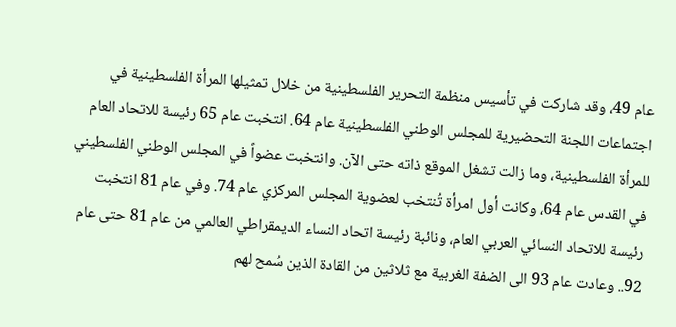عام 49، وقد شاركت في تأسيس منظمة التحرير الفلسطينية من خلال تمثيلها المرأة الفلسطينية في اجتماعات اللجنة التحضيرية للمجلس الوطني الفلسطينية عام 64. انتخبت عام 65 رئيسة للاتحاد العام للمرأة الفلسطينية، وما زالت تشغل الموقع ذاته حتى الآن. وانتخبت عضواً في المجلس الوطني الفلسطيني في القدس عام 64، وكانت أول امرأة تُنتخب لعضوية المجلس المركزي عام 74. وفي عام 81 انتخبت رئيسة للاتحاد النسائي العربي العام، ونائبة رئيسة اتحاد النساء الديمقراطي العالمي من عام 81 حتى عام 92.. وعادت عام 93 الى الضفة الغربية مع ثلاثين من القادة الذين سُمح لهم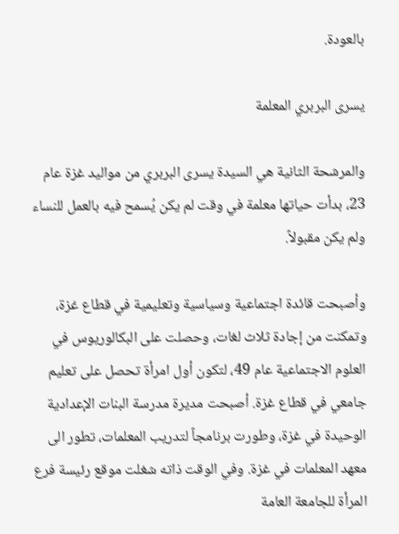بالعودة.

يسرى البربري المعلمة

والمرشحة الثانية هي السيدة يسرى البربري من مواليد غزة عام 23، بدأت حياتها معلمة في وقت لم يكن يُسمح فيه بالعمل للنساء ولم يكن مقبولاً.

وأصبحت قائدة اجتماعية وسياسية وتعليمية في قطاع غزة، وتمكنت من إجادة ثلاث لغات، وحصلت على البكالوريوس في العلوم الاجتماعية عام 49، لتكون أول امرأة تحصل على تعليم جامعي في قطاع غزة. أصبحت مديرة مدرسة البنات الإعدادية الوحيدة في غزة، وطورت برنامجاً لتدريب المعلمات، تطور الى معهد المعلمات في غزة. وفي الوقت ذاته شغلت موقع رئيسة فرع المرأة للجامعة العامة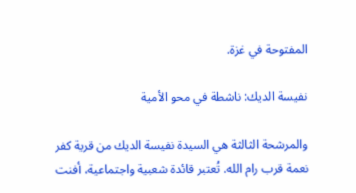المفتوحة في غزة.

نفيسة الديك: ناشطة في محو الأمية

والمرشحة الثالثة هي السيدة نفيسة الديك من قرية كفر نعمة قرب رام الله. تُعتبر قائدة شعبية واجتماعية، أفنت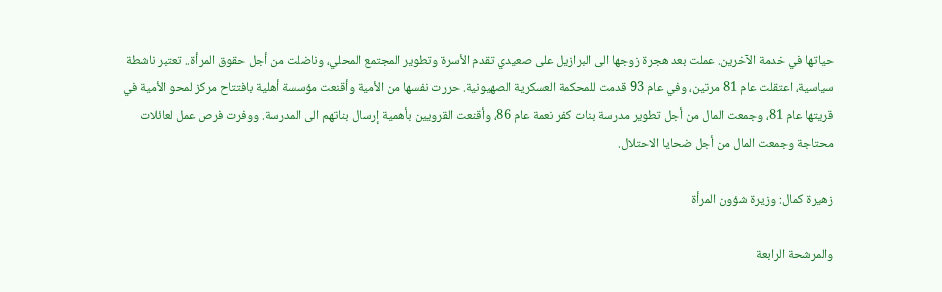حياتها في خدمة الآخرين. عملت بعد هجرة زوجها الى البرازيل على صعيدي تقدم الأسرة وتطوير المجتمع المحلي، وناضلت من أجل حقوق المرأة.. تعتبر ناشطة سياسية، اعتقلت عام 81 مرتين، وفي عام 93 قدمت للمحكمة العسكرية الصهيونية. حررت نفسها من الأمية وأقنعت مؤسسة أهلية بافتتاح مركز لمحو الأمية في قريتها عام 81، وجمعت المال من أجل تطوير مدرسة بنات كفر نعمة عام 86، وأقنعت القرويين بأهمية إرسال بناتهم الى المدرسة. ووفرت فرص عمل لعائلات محتاجة وجمعت المال من أجل ضحايا الاحتلال.

زهيرة كمال: وزيرة شؤون المرأة

والمرشحة الرابعة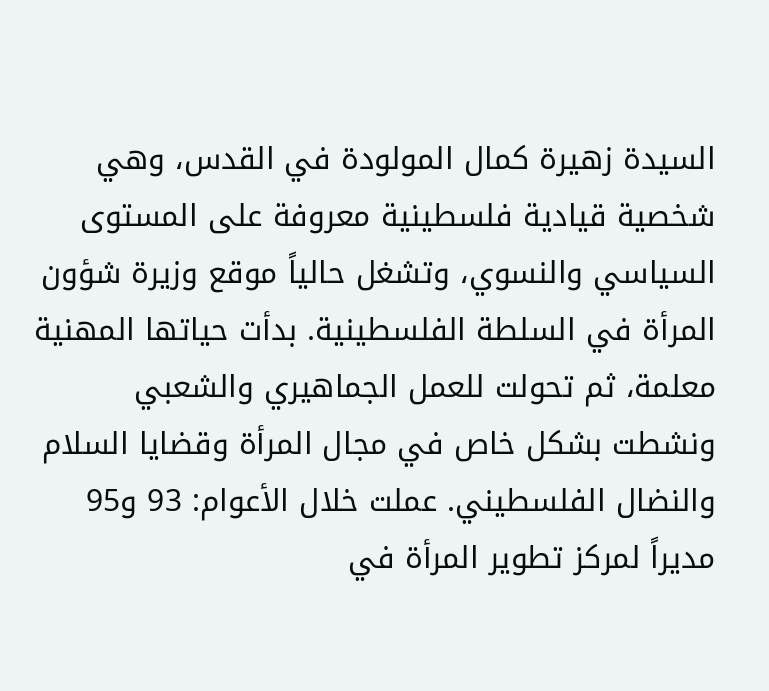السيدة زهيرة كمال المولودة في القدس، وهي شخصية قيادية فلسطينية معروفة على المستوى السياسي والنسوي، وتشغل حالياً موقع وزيرة شؤون المرأة في السلطة الفلسطينية. بدأت حياتها المهنية معلمة، ثم تحولت للعمل الجماهيري والشعبي ونشطت بشكل خاص في مجال المرأة وقضايا السلام والنضال الفلسطيني. عملت خلال الأعوام: 93 و95 مديراً لمركز تطوير المرأة في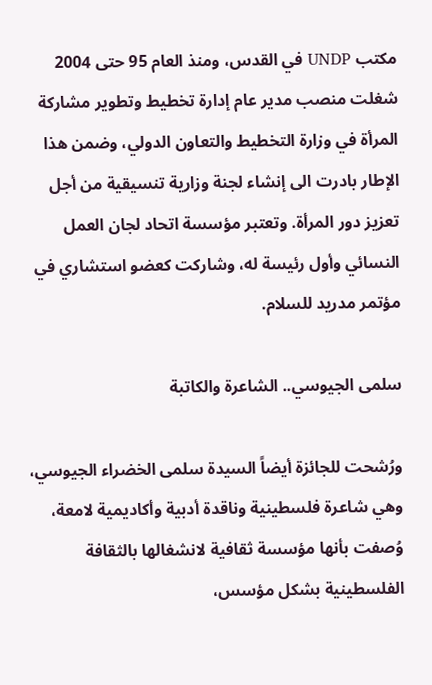مكتب UNDP في القدس، ومنذ العام 95 حتى 2004 شغلت منصب مدير عام إدارة تخطيط وتطوير مشاركة المرأة في وزارة التخطيط والتعاون الدولي، وضمن هذا الإطار بادرت الى إنشاء لجنة وزارية تنسيقية من أجل تعزيز دور المرأة. وتعتبر مؤسسة اتحاد لجان العمل النسائي وأول رئيسة له، وشاركت كعضو استشاري في مؤتمر مدريد للسلام.

سلمى الجيوسي.. الشاعرة والكاتبة

ورُشحت للجائزة أيضاً السيدة سلمى الخضراء الجيوسي، وهي شاعرة فلسطينية وناقدة أدبية وأكاديمية لامعة، وُصفت بأنها مؤسسة ثقافية لانشغالها بالثقافة الفلسطينية بشكل مؤسس،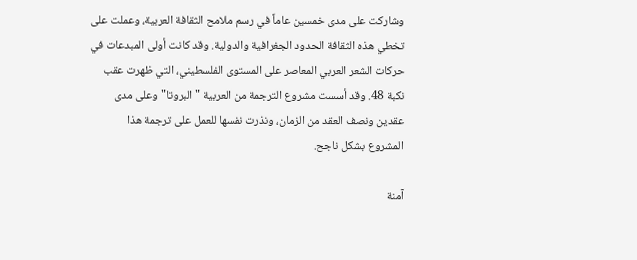وشاركت على مدى خمسين عاماً في رسم ملامح الثقافة العربية، وعملت على تخطي هذه الثقافة الحدود الجغرافية والدولية. وقد كانت أولى المبدعات في حركات الشعر العربي المعاصر على المستوى الفلسطيني، التي ظهرت عقب نكبة 48. وقد أسست مشروع الترجمة من العربية "البروتا" وعلى مدى عقدين ونصف العقد من الزمان، ونذرت نفسها للعمل على ترجمة هذا المشروع بشكل ناجح.

آمنة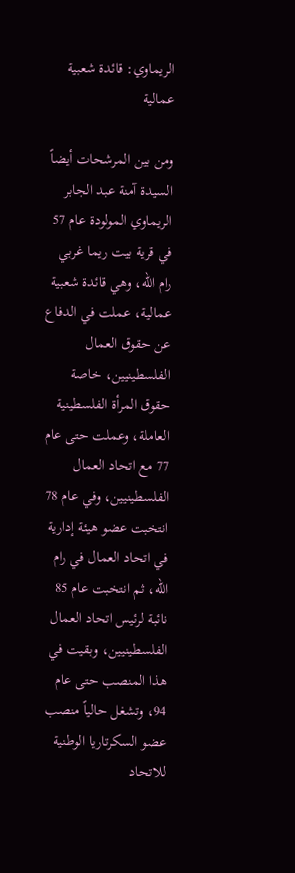الريماوي: قائدة شعبية عمالية

ومن بين المرشحات أيضاً السيدة آمنة عبد الجابر الريماوي المولودة عام 57 في قرية بيت ريما غربي رام الله، وهي قائدة شعبية عمالية، عملت في الدفاع عن حقوق العمال الفلسطينيين، خاصة حقوق المرأة الفلسطينية العاملة، وعملت حتى عام 77 مع اتحاد العمال الفلسطينيين، وفي عام 78 انتخبت عضو هيئة إدارية في اتحاد العمال في رام الله، ثم انتخبت عام 85 نائبة لرئيس اتحاد العمال الفلسطينيين، وبقيت في هذا المنصب حتى عام 94، وتشغل حالياً منصب عضو السكرتاريا الوطنية للاتحاد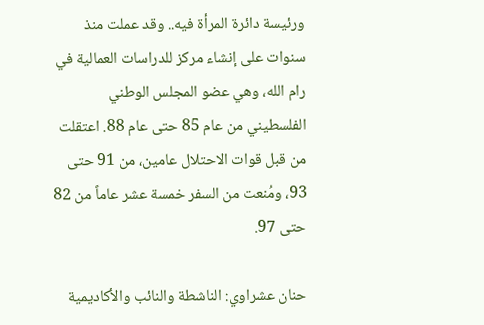ورئيسة دائرة المرأة فيه.. وقد عملت منذ سنوات على إنشاء مركز للدراسات العمالية في رام الله، وهي عضو المجلس الوطني الفلسطيني من عام 85 حتى عام 88. اعتقلت من قبل قوات الاحتلال عامين، من 91 حتى 93، ومُنعت من السفر خمسة عشر عاماً من 82 حتى 97.

حنان عشراوي: الناشطة والنائب والأكاديمية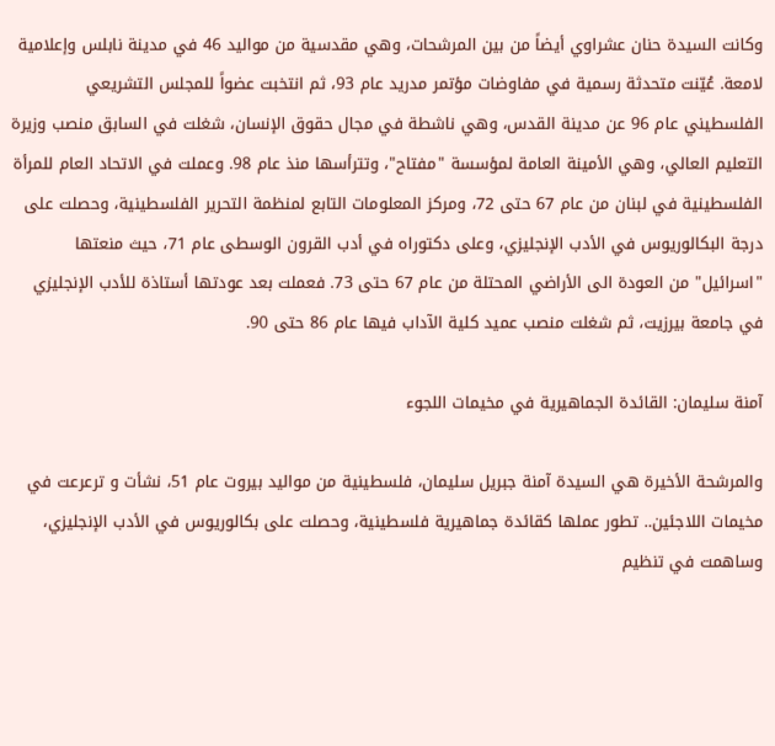وكانت السيدة حنان عشراوي أيضاً من بين المرشحات، وهي مقدسية من مواليد 46 في مدينة نابلس وإعلامية لامعة. عُيّنت متحدثة رسمية في مفاوضات مؤتمر مدريد عام 93، ثم انتخبت عضواً للمجلس التشريعي الفلسطيني عام 96 عن مدينة القدس، وهي ناشطة في مجال حقوق الإنسان، شغلت في السابق منصب وزيرة التعليم العالي، وهي الأمينة العامة لمؤسسة "مفتاح"، وتترأسها منذ عام 98. وعملت في الاتحاد العام للمرأة الفلسطينية في لبنان من عام 67 حتى 72، ومركز المعلومات التابع لمنظمة التحرير الفلسطينية، وحصلت على درجة البكالوريوس في الأدب الإنجليزي، وعلى دكتوراه في أدب القرون الوسطى عام 71، حيث منعتها "اسرائيل" من العودة الى الأراضي المحتلة من عام 67 حتى 73. فعملت بعد عودتها أستاذة للأدب الإنجليزي في جامعة بيرزيت، ثم شغلت منصب عميد كلية الآداب فيها عام 86 حتى 90.

آمنة سليمان: القائدة الجماهيرية في مخيمات اللجوء

والمرشحة الأخيرة هي السيدة آمنة جبريل سليمان، فلسطينية من مواليد بيروت عام 51، نشأت و ترعرعت في مخيمات اللاجئين.. تطور عملها كقائدة جماهيرية فلسطينية، وحصلت على بكالوريوس في الأدب الإنجليزي، وساهمت في تنظيم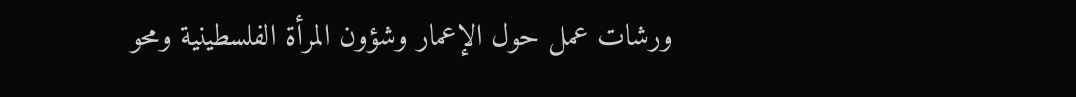ورشات عمل حول الإعمار وشؤون المرأة الفلسطينية ومحو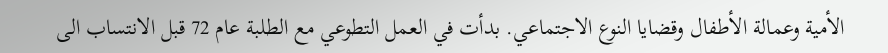الأمية وعمالة الأطفال وقضايا النوع الاجتماعي. بدأت في العمل التطوعي مع الطلبة عام 72 قبل الانتساب الى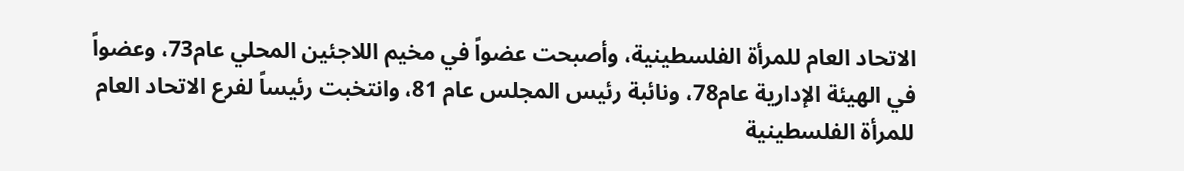الاتحاد العام للمرأة الفلسطينية، وأصبحت عضواً في مخيم اللاجئين المحلي عام73، وعضواً في الهيئة الإدارية عام78، ونائبة رئيس المجلس عام 81، وانتخبت رئيساً لفرع الاتحاد العام للمرأة الفلسطينية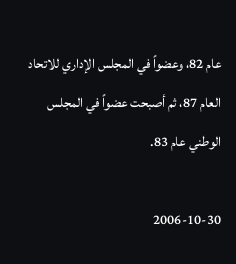عام 82، وعضواً في المجلس الإداري للاتحاد العام 87، ثم أصبحت عضواً في المجلس الوطني عام 83.

2006-10-30